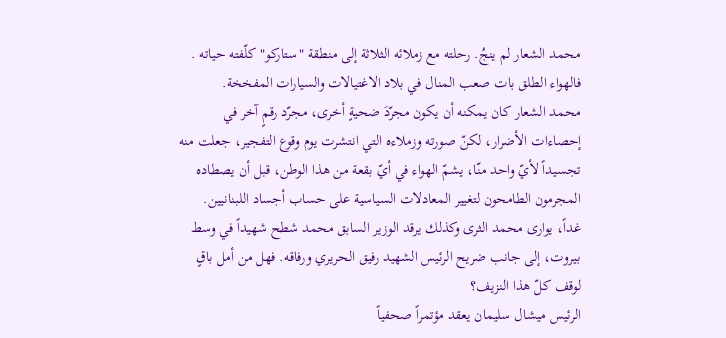محمد الشعار لم ينجُ. رحلته مع زملائه الثلاثة إلى منطقة "ستاركو" كلّفته حياته . فالهواء الطلق بات صعب المنال في بلاد الاغتيالات والسيارات المفخخة.
محمد الشعار كان يمكنه أن يكون مجرّدَ ضحيةٍ أخرى، مجرّد رقمٍ آخر في إحصاءات الأضرار، لكنّ صورته وزملاءه التي انتشرت يوم وقوع التفجير، جعلت منه تجسيداً لأيّ واحد منّا، يشمّ الهواء في أيّ بقعة من هذا الوطن، قبل أن يصطاده المجرمون الطامحون لتغيير المعادلات السياسية على حساب أجساد اللبنانيين.
غداً، يوارى محمد الثرى وكذلك يرقد الوزير السابق محمد شطح شهيداً في وسط بيروت، إلى جانب ضريح الرئيس الشهيد رفيق الحريري ورفاقه. فهل من أمل باقٍ لوقف كلّ هذا النزيف؟
الرئيس ميشال سليمان يعقد مؤتمراً صحفياً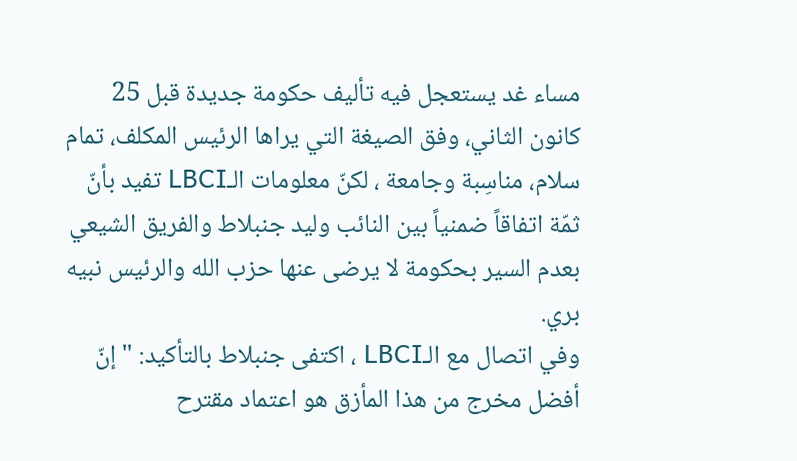مساء غد يستعجل فيه تأليف حكومة جديدة قبل 25 كانون الثاني، وفق الصيغة التي يراها الرئيس المكلف، تمام سلام، مناسِبة وجامعة ، لكنّ معلومات الـLBCI تفيد بأنّ ثمّة اتفاقاً ضمنياً بين النائب وليد جنبلاط والفريق الشيعي بعدم السير بحكومة لا يرضى عنها حزب الله والرئيس نبيه بري.
وفي اتصال مع الـLBCI ، اكتفى جنبلاط بالتأكيد: "إنّ أفضل مخرج من هذا المأزق هو اعتماد مقترح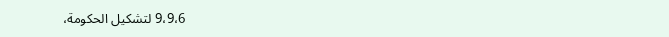9،9،6 لتشكيل الحكومة،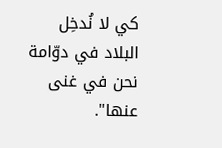كي لا نُدخِل البلاد في دوّامة نحن في غنى عنها".